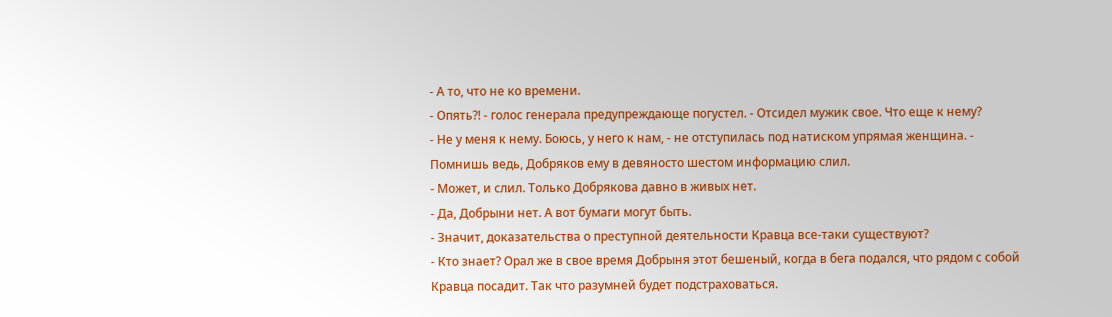- А то, что не ко времени.
- Опять?! - голос генерала предупреждающе погустел. - Отсидел мужик свое. Что еще к нему?
- Не у меня к нему. Боюсь, у него к нам, - не отступилась под натиском упрямая женщина. - Помнишь ведь, Добряков ему в девяносто шестом информацию слил.
- Может, и слил. Только Добрякова давно в живых нет.
- Да, Добрыни нет. А вот бумаги могут быть.
- Значит, доказательства о преступной деятельности Кравца все-таки существуют?
- Кто знает? Орал же в свое время Добрыня этот бешеный, когда в бега подался, что рядом с собой Кравца посадит. Так что разумней будет подстраховаться.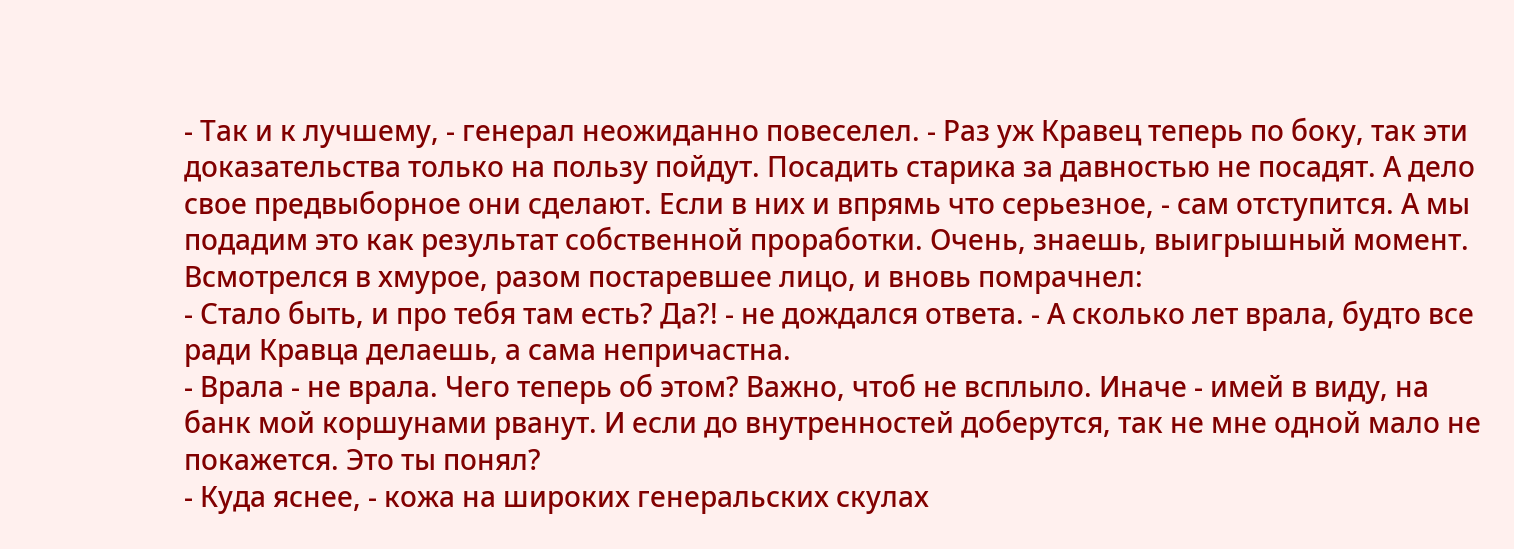- Так и к лучшему, - генерал неожиданно повеселел. - Раз уж Кравец теперь по боку, так эти доказательства только на пользу пойдут. Посадить старика за давностью не посадят. А дело свое предвыборное они сделают. Если в них и впрямь что серьезное, - сам отступится. А мы подадим это как результат собственной проработки. Очень, знаешь, выигрышный момент.
Всмотрелся в хмурое, разом постаревшее лицо, и вновь помрачнел:
- Стало быть, и про тебя там есть? Да?! - не дождался ответа. - А сколько лет врала, будто все ради Кравца делаешь, а сама непричастна.
- Врала - не врала. Чего теперь об этом? Важно, чтоб не всплыло. Иначе - имей в виду, на банк мой коршунами рванут. И если до внутренностей доберутся, так не мне одной мало не покажется. Это ты понял?
- Куда яснее, - кожа на широких генеральских скулах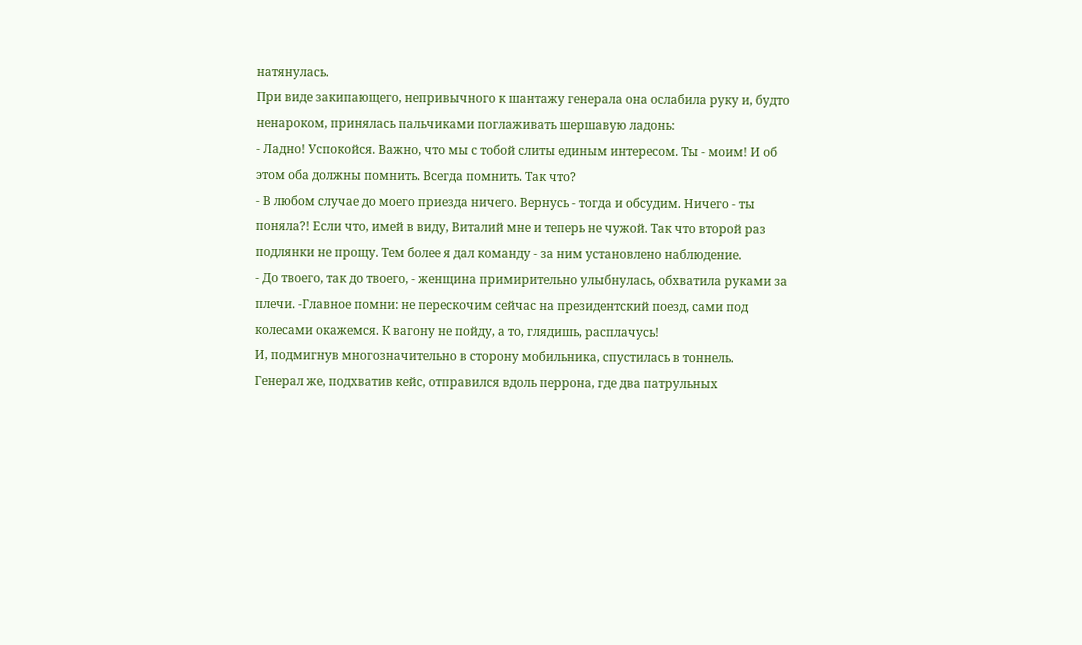натянулась.
При виде закипающего, непривычного к шантажу генерала она ослабила руку и, будто ненароком, принялась пальчиками поглаживать шершавую ладонь:
- Ладно! Успокойся. Важно, что мы с тобой слиты единым интересом. Ты - моим! И об этом оба должны помнить. Всегда помнить. Так что?
- В любом случае до моего приезда ничего. Вернусь - тогда и обсудим. Ничего - ты поняла?! Если что, имей в виду, Виталий мне и теперь не чужой. Так что второй раз подлянки не прощу. Тем более я дал команду - за ним установлено наблюдение.
- До твоего, так до твоего, - женщина примирительно улыбнулась, обхватила руками за плечи. -Главное помни: не перескочим сейчас на президентский поезд, сами под колесами окажемся. К вагону не пойду, а то, глядишь, расплачусь!
И, подмигнув многозначительно в сторону мобильника, спустилась в тоннель.
Генерал же, подхватив кейс, отправился вдоль перрона, где два патрульных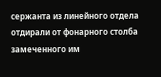сержанта из линейного отдела отдирали от фонарного столба замеченного им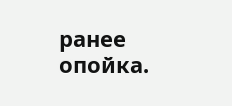ранее опойка.